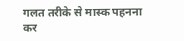गलत तरीके से मास्क पहनना कर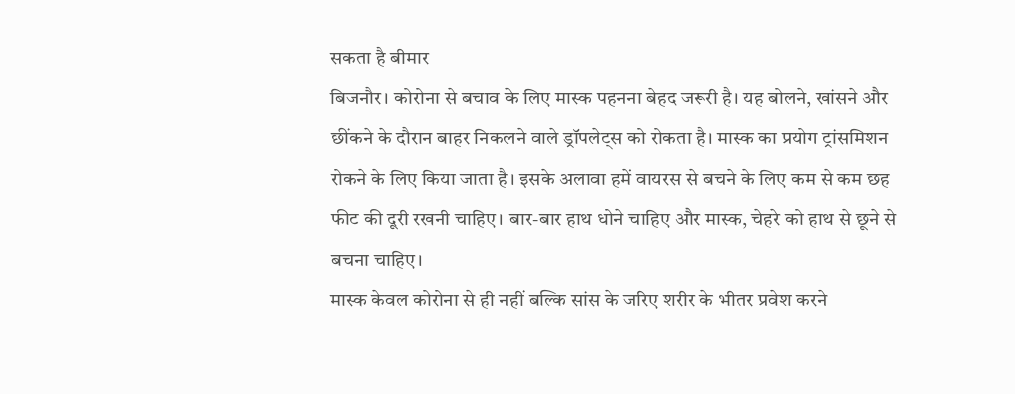सकता है बीमार
बिजनौर। कोरोना से बचाव के लिए मास्क पहनना बेहद जरूरी है। यह बोलने, खांसने और छींकने के दौरान बाहर निकलने वाले ड्रॉपलेट्स को रोकता है। मास्क का प्रयोग ट्रांसमिशन रोकने के लिए किया जाता है। इसके अलावा हमें वायरस से बचने के लिए कम से कम छह फीट की दूरी रखनी चाहिए। बार-बार हाथ धोने चाहिए और मास्क, चेहरे को हाथ से छूने से बचना चाहिए।
मास्क केवल कोरोना से ही नहीं बल्कि सांस के जरिए शरीर के भीतर प्रवेश करने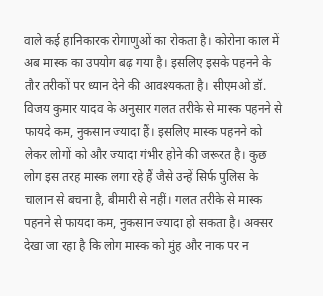वाले कई हानिकारक रोगाणुओं का रोकता है। कोरोना काल में अब मास्क का उपयोग बढ़ गया है। इसलिए इसके पहनने के तौर तरीकों पर ध्यान देने की आवश्यकता है। सीएमओ डॉ. विजय कुमार यादव के अनुसार गलत तरीके से मास्क पहनने से फायदे कम, नुकसान ज्यादा हैं। इसलिए मास्क पहनने को लेकर लोगों को और ज्यादा गंभीर होने की जरूरत है। कुछ लोग इस तरह मास्क लगा रहे हैं जैसे उन्हें सिर्फ पुलिस के चालान से बचना है, बीमारी से नहीं। गलत तरीके से मास्क पहनने से फायदा कम, नुकसान ज्यादा हो सकता है। अक्सर देखा जा रहा है कि लोग मास्क को मुंह और नाक पर न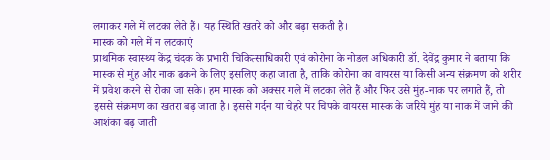लगाकर गले में लटका लेते हैं। यह स्थिति खतरे को और बढ़ा सकती है।
मास्क को गले में न लटकाएं
प्राथमिक स्वास्थ्य केंद्र चंदक के प्रभारी चिकित्साधिकारी एवं कोरोना के नोडल अधिकारी डॉ. देवेंद्र कुमार ने बताया कि मास्क से मुंह और नाक ढकने के लिए इसलिए कहा जाता है, ताकि कोरोना का वायरस या किसी अन्य संक्रमण को शरीर में प्रवेश करने से रोका जा सके। हम मास्क को अक्सर गले में लटका लेते हैं और फिर उसे मुंह-नाक पर लगाते हैं, तो इससे संक्रमण का खतरा बढ़ जाता है। इससे गर्दन या चेहरे पर चिपके वायरस मास्क के जरिये मुंह या नाक में जाने की आशंका बढ़ जाती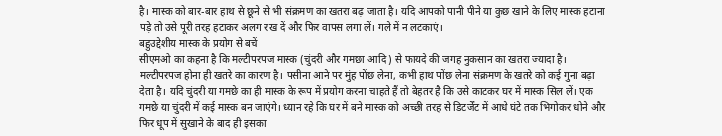है। मास्क को बार-बार हाथ से छूने से भी संक्रमण का खतरा बढ़ जाता है। यदि आपको पानी पीने या कुछ खाने के लिए मास्क हटाना पड़े तो उसे पूरी तरह हटाकर अलग रख दें और फिर वापस लगा लें। गले में न लटकाएं।
बहुउद्देशीय मास्क के प्रयोग से बचें
सीएमओ का कहना है कि मल्टीपरपज मास्क (चुंदरी और गमछा आदि) से फायदे की जगह नुकसान का खतरा ज्यादा है। मल्टीपरपज होना ही खतरे का कारण है। पसीना आने पर मुंह पोंछ लेना, कभी हाथ पोंछ लेना संक्रमण के खतरे को कई गुना बढ़ा देता है। यदि चुंदरी या गमछे का ही मास्क के रूप में प्रयोग करना चाहते हैं तो बेहतर है कि उसे काटकर घर में मास्क सिल लें। एक गमछे या चुंदरी में कई मास्क बन जाएंगे। ध्यान रहे कि घर में बने मास्क को अच्छी तरह से डिटर्जेंट में आधे घंटे तक भिगोकर धोने और फिर धूप में सुखाने के बाद ही इसका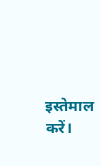इस्तेमाल करें।